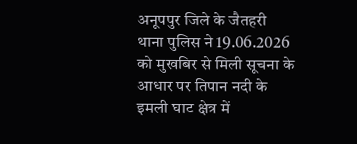अनूपपुर जिले के जैतहरी थाना पुलिस ने 19.06.2026 को मुखबिर से मिली सूचना के आधार पर तिपान नदी के इमली घाट क्षेत्र में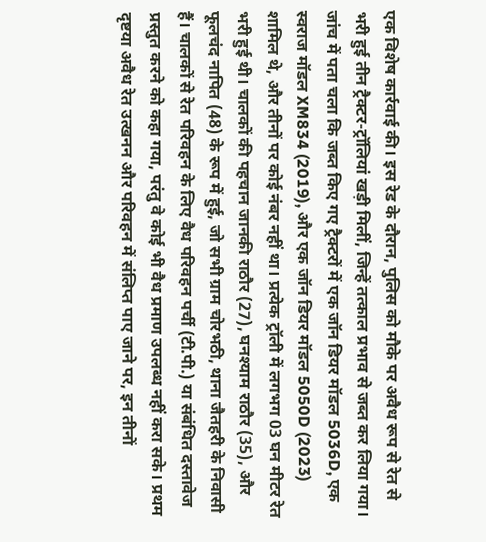एक विशेष कार्रवाई की। इस रेड के दौरान, पुलिस को मौके पर अवैध रूप से रेत से भरी हुई तीन ट्रैक्टर-ट्रॉलियां खड़ी मिलीं, जिन्हें तत्काल प्रभाव से जब्त कर लिया गया। जांच में पता चला कि जब्त किए गए ट्रैक्टरों में एक जॉन डियर मॉडल 5036D, एक स्वराज मॉडल XM834 (2019), और एक जॉन डियर मॉडल 5050D (2023) शामिल थे, और तीनों पर कोई नंबर नहीं था। प्रत्येक ट्रॉली में लगभग 03 घन मीटर रेत भरी हुई थी। चालकों की पहचान जानकी राठौर (27), घनश्याम राठौर (35), और फूलचंद नापित (48) के रूप में हुई, जो सभी ग्राम चोरभठी, थाना जैतहरी के निवासी हैं। चालकों से रेत परिवहन के लिए वैध परिवहन पर्ची (टी.पी.) या संबंधित दस्तावेज प्रस्तुत करने को कहा गया, परंतु वे कोई भी वैध प्रमाण उपलब्ध नहीं करा सके। प्रथम दृष्टया अवैध रेत उत्खनन और परिवहन में संलिप्त पाए जाने पर, इन तीनों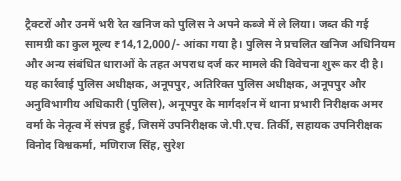ट्रैक्टरों और उनमें भरी रेत खनिज को पुलिस ने अपने कब्जे में ले लिया। जब्त की गई सामग्री का कुल मूल्य ₹14,12,000/- आंका गया है। पुलिस ने प्रचलित खनिज अधिनियम और अन्य संबंधित धाराओं के तहत अपराध दर्ज कर मामले की विवेचना शुरू कर दी है। यह कार्रवाई पुलिस अधीक्षक, अनूपपुर, अतिरिक्त पुलिस अधीक्षक, अनूपपुर और अनुविभागीय अधिकारी (पुलिस), अनूपपुर के मार्गदर्शन में थाना प्रभारी निरीक्षक अमर वर्मा के नेतृत्व में संपन्न हुई, जिसमें उपनिरीक्षक जे.पी.एच. तिर्की, सहायक उपनिरीक्षक विनोद विश्वकर्मा, मणिराज सिंह, सुरेश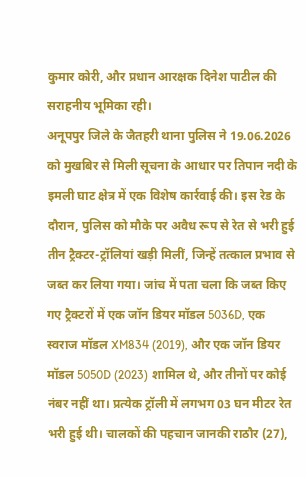कुमार कोरी, और प्रधान आरक्षक दिनेश पाटील की सराहनीय भूमिका रही।
अनूपपुर जिले के जैतहरी थाना पुलिस ने 19.06.2026 को मुखबिर से मिली सूचना के आधार पर तिपान नदी के इमली घाट क्षेत्र में एक विशेष कार्रवाई की। इस रेड के दौरान, पुलिस को मौके पर अवैध रूप से रेत से भरी हुई तीन ट्रैक्टर-ट्रॉलियां खड़ी मिलीं, जिन्हें तत्काल प्रभाव से जब्त कर लिया गया। जांच में पता चला कि जब्त किए गए ट्रैक्टरों में एक जॉन डियर मॉडल 5036D, एक स्वराज मॉडल XM834 (2019), और एक जॉन डियर मॉडल 5050D (2023) शामिल थे, और तीनों पर कोई नंबर नहीं था। प्रत्येक ट्रॉली में लगभग 03 घन मीटर रेत भरी हुई थी। चालकों की पहचान जानकी राठौर (27),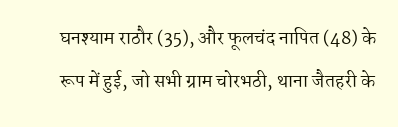घनश्याम राठौर (35), और फूलचंद नापित (48) के रूप में हुई, जो सभी ग्राम चोरभठी, थाना जैतहरी के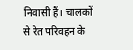निवासी हैं। चालकों से रेत परिवहन के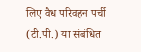लिए वैध परिवहन पर्ची (टी.पी.) या संबंधित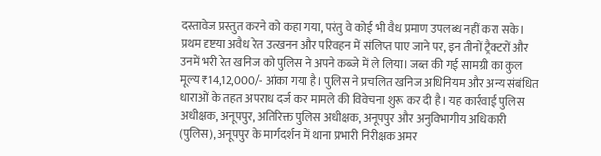दस्तावेज प्रस्तुत करने को कहा गया, परंतु वे कोई भी वैध प्रमाण उपलब्ध नहीं करा सके। प्रथम दृष्टया अवैध रेत उत्खनन और परिवहन में संलिप्त पाए जाने पर, इन तीनों ट्रैक्टरों और उनमें भरी रेत खनिज को पुलिस ने अपने कब्जे में ले लिया। जब्त की गई सामग्री का कुल मूल्य ₹14,12,000/- आंका गया है। पुलिस ने प्रचलित खनिज अधिनियम और अन्य संबंधित धाराओं के तहत अपराध दर्ज कर मामले की विवेचना शुरू कर दी है। यह कार्रवाई पुलिस अधीक्षक, अनूपपुर, अतिरिक्त पुलिस अधीक्षक, अनूपपुर और अनुविभागीय अधिकारी (पुलिस), अनूपपुर के मार्गदर्शन में थाना प्रभारी निरीक्षक अमर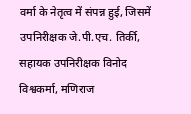वर्मा के नेतृत्व में संपन्न हुई, जिसमें उपनिरीक्षक जे.पी.एच. तिर्की, सहायक उपनिरीक्षक विनोद विश्वकर्मा, मणिराज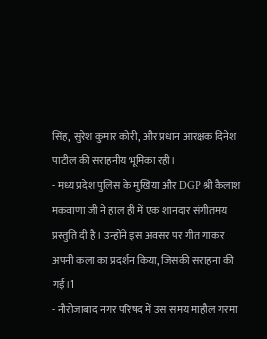सिंह, सुरेश कुमार कोरी, और प्रधान आरक्षक दिनेश पाटील की सराहनीय भूमिका रही।
- मध्य प्रदेश पुलिस के मुखिया और DGP श्री कैलाश मकवाणा जी ने हाल ही में एक शानदार संगीतमय प्रस्तुति दी है। उन्होंने इस अवसर पर गीत गाकर अपनी कला का प्रदर्शन किया, जिसकी सराहना की गई।1
- नौरोजाबाद नगर परिषद में उस समय माहौल गरमा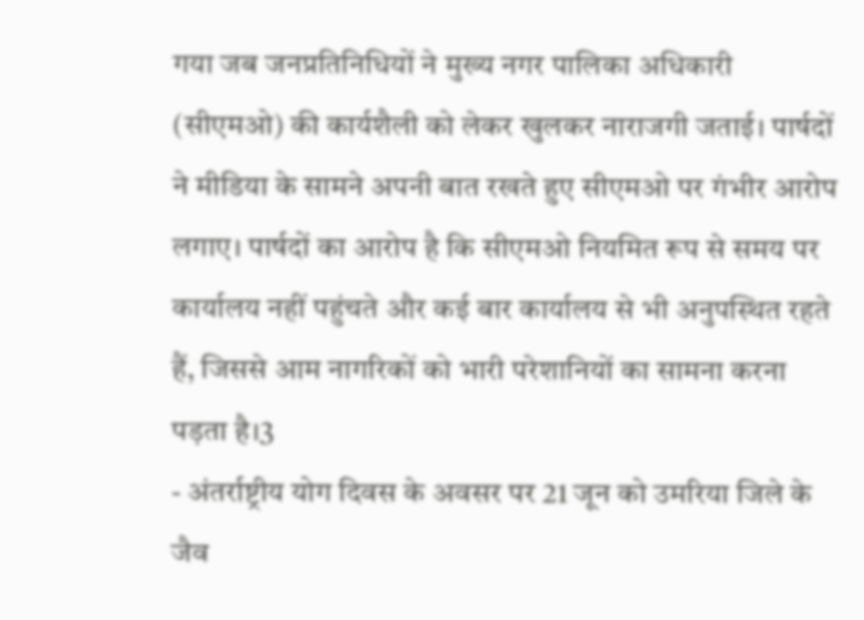गया जब जनप्रतिनिधियों ने मुख्य नगर पालिका अधिकारी (सीएमओ) की कार्यशैली को लेकर खुलकर नाराजगी जताई। पार्षदों ने मीडिया के सामने अपनी बात रखते हुए सीएमओ पर गंभीर आरोप लगाए। पार्षदों का आरोप है कि सीएमओ नियमित रूप से समय पर कार्यालय नहीं पहुंचते और कई बार कार्यालय से भी अनुपस्थित रहते हैं, जिससे आम नागरिकों को भारी परेशानियों का सामना करना पड़ता है।3
- अंतर्राष्ट्रीय योग दिवस के अवसर पर 21 जून को उमरिया जिले के जैव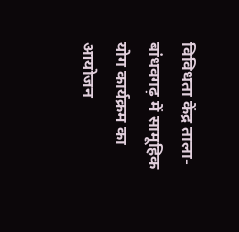विविधता केंद्र ताला-बांधवगढ़ में सामूहिक योग कार्यक्रम का आयोजन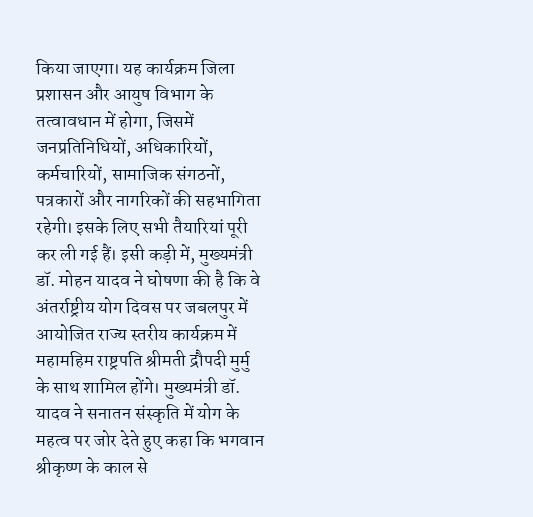किया जाएगा। यह कार्यक्रम जिला प्रशासन और आयुष विभाग के तत्वावधान में होगा, जिसमें जनप्रतिनिधियों, अधिकारियों, कर्मचारियों, सामाजिक संगठनों, पत्रकारों और नागरिकों की सहभागिता रहेगी। इसके लिए सभी तैयारियां पूरी कर ली गई हैं। इसी कड़ी में, मुख्यमंत्री डॉ. मोहन यादव ने घोषणा की है कि वे अंतर्राष्ट्रीय योग दिवस पर जबलपुर में आयोजित राज्य स्तरीय कार्यक्रम में महामहिम राष्ट्रपति श्रीमती द्रौपदी मुर्मु के साथ शामिल होंगे। मुख्यमंत्री डॉ. यादव ने सनातन संस्कृति में योग के महत्व पर जोर देते हुए कहा कि भगवान श्रीकृष्ण के काल से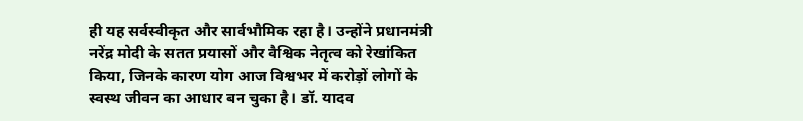ही यह सर्वस्वीकृत और सार्वभौमिक रहा है। उन्होंने प्रधानमंत्री नरेंद्र मोदी के सतत प्रयासों और वैश्विक नेतृत्व को रेखांकित किया, जिनके कारण योग आज विश्वभर में करोड़ों लोगों के स्वस्थ जीवन का आधार बन चुका है। डॉ. यादव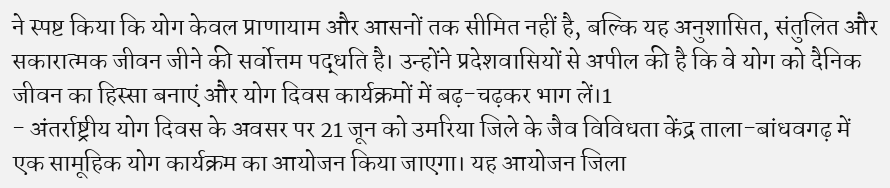ने स्पष्ट किया कि योग केवल प्राणायाम और आसनों तक सीमित नहीं है, बल्कि यह अनुशासित, संतुलित और सकारात्मक जीवन जीने की सर्वोत्तम पद्धति है। उन्होंने प्रदेशवासियों से अपील की है कि वे योग को दैनिक जीवन का हिस्सा बनाएं और योग दिवस कार्यक्रमों में बढ़-चढ़कर भाग लें।1
- अंतर्राष्ट्रीय योग दिवस के अवसर पर 21 जून को उमरिया जिले के जैव विविधता केंद्र ताला-बांधवगढ़ में एक सामूहिक योग कार्यक्रम का आयोजन किया जाएगा। यह आयोजन जिला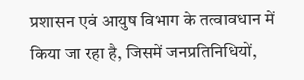प्रशासन एवं आयुष विभाग के तत्वावधान में किया जा रहा है, जिसमें जनप्रतिनिधियों,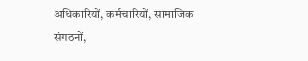अधिकारियों, कर्मचारियों, सामाजिक संगठनों,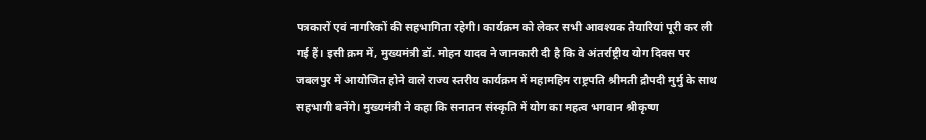पत्रकारों एवं नागरिकों की सहभागिता रहेगी। कार्यक्रम को लेकर सभी आवश्यक तैयारियां पूरी कर ली गई हैं। इसी क्रम में, मुख्यमंत्री डॉ. मोहन यादव ने जानकारी दी है कि वे अंतर्राष्ट्रीय योग दिवस पर जबलपुर में आयोजित होने वाले राज्य स्तरीय कार्यक्रम में महामहिम राष्ट्रपति श्रीमती द्रौपदी मुर्मु के साथ सहभागी बनेंगे। मुख्यमंत्री ने कहा कि सनातन संस्कृति में योग का महत्व भगवान श्रीकृष्ण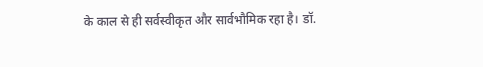के काल से ही सर्वस्वीकृत और सार्वभौमिक रहा है। डॉ.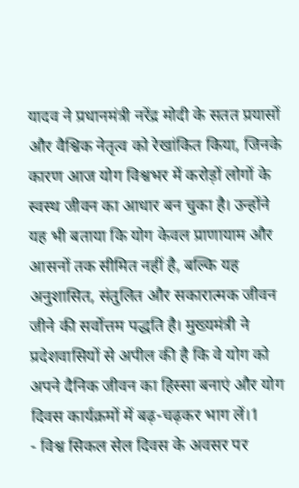यादव ने प्रधानमंत्री नरेंद्र मोदी के सतत प्रयासों और वैश्विक नेतृत्व को रेखांकित किया, जिनके कारण आज योग विश्वभर में करोड़ों लोगों के स्वस्थ जीवन का आधार बन चुका है। उन्होंने यह भी बताया कि योग केवल प्राणायाम और आसनों तक सीमित नहीं है, बल्कि यह अनुशासित, संतुलित और सकारात्मक जीवन जीने की सर्वोत्तम पद्धति है। मुख्यमंत्री ने प्रदेशवासियों से अपील की है कि वे योग को अपने दैनिक जीवन का हिस्सा बनाएं और योग दिवस कार्यक्रमों में बढ़-चढ़कर भाग लें।1
- विश्व सिकल सेल दिवस के अवसर पर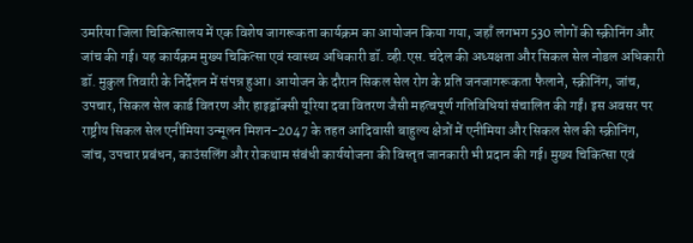उमरिया जिला चिकित्सालय में एक विशेष जागरूकता कार्यक्रम का आयोजन किया गया, जहाँ लगभग 530 लोगों की स्क्रीनिंग और जांच की गई। यह कार्यक्रम मुख्य चिकित्सा एवं स्वास्थ्य अधिकारी डॉ. व्ही.एस. चंदेल की अध्यक्षता और सिकल सेल नोडल अधिकारी डॉ. मुकुल तिवारी के निर्देशन में संपन्न हुआ। आयोजन के दौरान सिकल सेल रोग के प्रति जनजागरूकता फैलाने, स्क्रीनिंग, जांच, उपचार, सिकल सेल कार्ड वितरण और हाइड्रॉक्सी यूरिया दवा वितरण जैसी महत्वपूर्ण गतिविधियां संचालित की गईं। इस अवसर पर राष्ट्रीय सिकल सेल एनीमिया उन्मूलन मिशन-2047 के तहत आदिवासी बाहुल्य क्षेत्रों में एनीमिया और सिकल सेल की स्क्रीनिंग, जांच, उपचार प्रबंधन, काउंसलिंग और रोकथाम संबंधी कार्ययोजना की विस्तृत जानकारी भी प्रदान की गई। मुख्य चिकित्सा एवं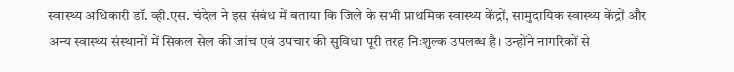स्वास्थ्य अधिकारी डॉ. व्ही.एस. चंदेल ने इस संबंध में बताया कि जिले के सभी प्राथमिक स्वास्थ्य केंद्रों, सामुदायिक स्वास्थ्य केंद्रों और अन्य स्वास्थ्य संस्थानों में सिकल सेल की जांच एवं उपचार की सुविधा पूरी तरह निःशुल्क उपलब्ध है। उन्होंने नागरिकों से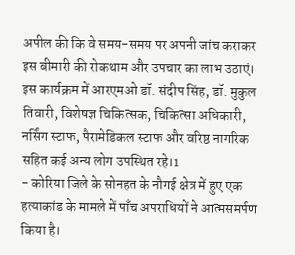अपील की कि वे समय-समय पर अपनी जांच कराकर इस बीमारी की रोकथाम और उपचार का लाभ उठाएं। इस कार्यक्रम में आरएमओ डॉ. संदीप सिंह, डॉ. मुकुल तिवारी, विशेषज्ञ चिकित्सक, चिकित्सा अधिकारी, नर्सिंग स्टाफ, पैरामेडिकल स्टाफ और वरिष्ठ नागरिक सहित कई अन्य लोग उपस्थित रहे।1
- कोरिया जिले के सोनहत के नौगई क्षेत्र में हुए एक हत्याकांड के मामले में पाँच अपराधियों ने आत्मसमर्पण किया है।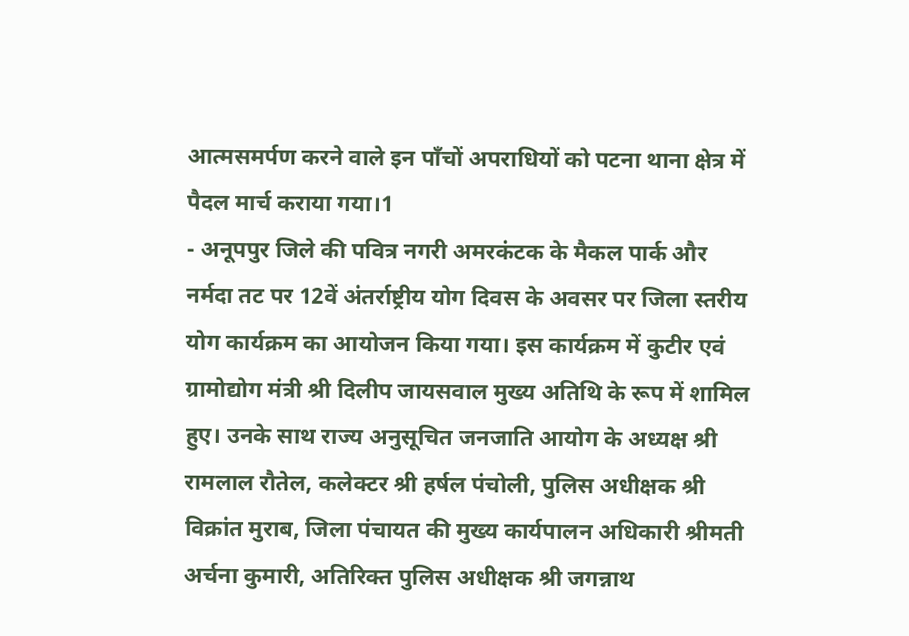आत्मसमर्पण करने वाले इन पाँचों अपराधियों को पटना थाना क्षेत्र में पैदल मार्च कराया गया।1
- अनूपपुर जिले की पवित्र नगरी अमरकंटक के मैकल पार्क और नर्मदा तट पर 12वें अंतर्राष्ट्रीय योग दिवस के अवसर पर जिला स्तरीय योग कार्यक्रम का आयोजन किया गया। इस कार्यक्रम में कुटीर एवं ग्रामोद्योग मंत्री श्री दिलीप जायसवाल मुख्य अतिथि के रूप में शामिल हुए। उनके साथ राज्य अनुसूचित जनजाति आयोग के अध्यक्ष श्री रामलाल रौतेल, कलेक्टर श्री हर्षल पंचोली, पुलिस अधीक्षक श्री विक्रांत मुराब, जिला पंचायत की मुख्य कार्यपालन अधिकारी श्रीमती अर्चना कुमारी, अतिरिक्त पुलिस अधीक्षक श्री जगन्नाथ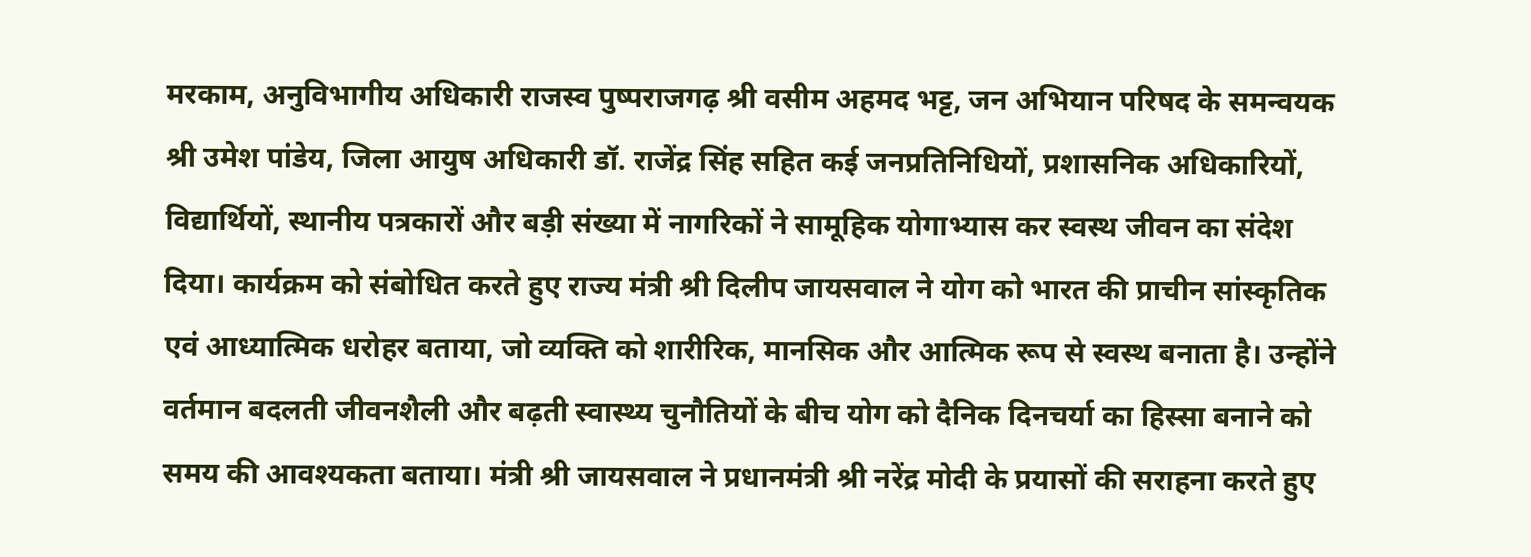मरकाम, अनुविभागीय अधिकारी राजस्व पुष्पराजगढ़ श्री वसीम अहमद भट्ट, जन अभियान परिषद के समन्वयक श्री उमेश पांडेय, जिला आयुष अधिकारी डॉ. राजेंद्र सिंह सहित कई जनप्रतिनिधियों, प्रशासनिक अधिकारियों, विद्यार्थियों, स्थानीय पत्रकारों और बड़ी संख्या में नागरिकों ने सामूहिक योगाभ्यास कर स्वस्थ जीवन का संदेश दिया। कार्यक्रम को संबोधित करते हुए राज्य मंत्री श्री दिलीप जायसवाल ने योग को भारत की प्राचीन सांस्कृतिक एवं आध्यात्मिक धरोहर बताया, जो व्यक्ति को शारीरिक, मानसिक और आत्मिक रूप से स्वस्थ बनाता है। उन्होंने वर्तमान बदलती जीवनशैली और बढ़ती स्वास्थ्य चुनौतियों के बीच योग को दैनिक दिनचर्या का हिस्सा बनाने को समय की आवश्यकता बताया। मंत्री श्री जायसवाल ने प्रधानमंत्री श्री नरेंद्र मोदी के प्रयासों की सराहना करते हुए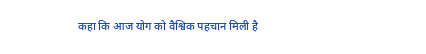कहा कि आज योग को वैश्विक पहचान मिली है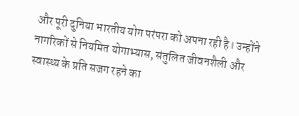और पूरी दुनिया भारतीय योग परंपरा को अपना रही है। उन्होंने नागरिकों से नियमित योगाभ्यास, संतुलित जीवनशैली और स्वास्थ्य के प्रति सजग रहने का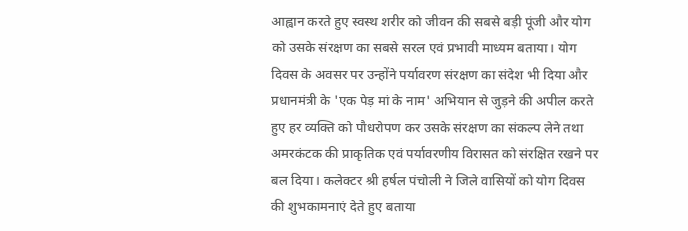आह्वान करते हुए स्वस्थ शरीर को जीवन की सबसे बड़ी पूंजी और योग को उसके संरक्षण का सबसे सरल एवं प्रभावी माध्यम बताया। योग दिवस के अवसर पर उन्होंने पर्यावरण संरक्षण का संदेश भी दिया और प्रधानमंत्री के 'एक पेड़ मां के नाम' अभियान से जुड़ने की अपील करते हुए हर व्यक्ति को पौधरोपण कर उसके संरक्षण का संकल्प लेने तथा अमरकंटक की प्राकृतिक एवं पर्यावरणीय विरासत को संरक्षित रखने पर बल दिया। कलेक्टर श्री हर्षल पंचोली ने जिले वासियों को योग दिवस की शुभकामनाएं देते हुए बताया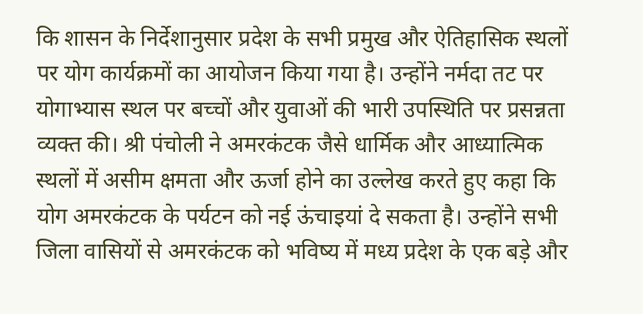कि शासन के निर्देशानुसार प्रदेश के सभी प्रमुख और ऐतिहासिक स्थलों पर योग कार्यक्रमों का आयोजन किया गया है। उन्होंने नर्मदा तट पर योगाभ्यास स्थल पर बच्चों और युवाओं की भारी उपस्थिति पर प्रसन्नता व्यक्त की। श्री पंचोली ने अमरकंटक जैसे धार्मिक और आध्यात्मिक स्थलों में असीम क्षमता और ऊर्जा होने का उल्लेख करते हुए कहा कि योग अमरकंटक के पर्यटन को नई ऊंचाइयां दे सकता है। उन्होंने सभी जिला वासियों से अमरकंटक को भविष्य में मध्य प्रदेश के एक बड़े और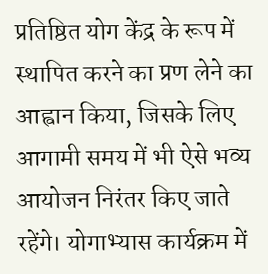प्रतिष्ठित योग केंद्र के रूप में स्थापित करने का प्रण लेने का आह्वान किया, जिसके लिए आगामी समय में भी ऐसे भव्य आयोजन निरंतर किए जाते रहेंगे। योगाभ्यास कार्यक्रम में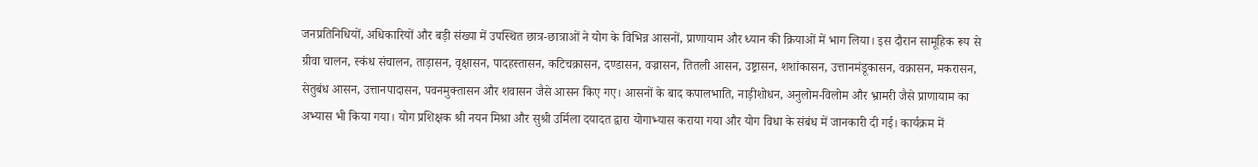जनप्रतिनिधियों, अधिकारियों और बड़ी संख्या में उपस्थित छात्र-छात्राओं ने योग के विभिन्न आसनों, प्राणायाम और ध्यान की क्रियाओं में भाग लिया। इस दौरान सामूहिक रूप से ग्रीवा चालन, स्कंध संचालन, ताड़ासन, वृक्षासन, पादहस्तासन, कटिचक्रासन, दण्डासन, वज्रासन, तितली आसन, उष्ट्रासन, शशांकासन, उत्तानमंडूकासन, वक्रासन, मकरासन, सेतुबंध आसन, उत्तानपादासन, पवनमुक्तासन और शवासन जैसे आसन किए गए। आसनों के बाद कपालभाति, नाड़ीशोधन, अनुलोम-विलोम और भ्रामरी जैसे प्राणायाम का अभ्यास भी किया गया। योग प्रशिक्षक श्री नयन मिश्रा और सुश्री उर्मिला दयादत द्वारा योगाभ्यास कराया गया और योग विधा के संबंध में जानकारी दी गई। कार्यक्रम में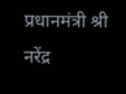प्रधानमंत्री श्री नरेंद्र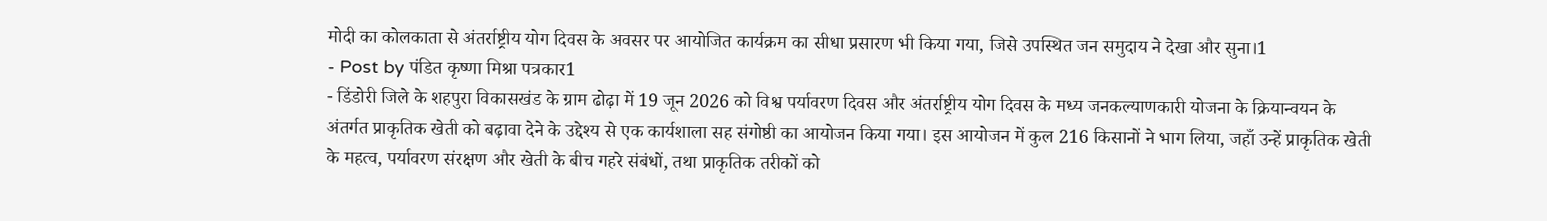मोदी का कोलकाता से अंतर्राष्ट्रीय योग दिवस के अवसर पर आयोजित कार्यक्रम का सीधा प्रसारण भी किया गया, जिसे उपस्थित जन समुदाय ने देखा और सुना।1
- Post by पंडित कृष्णा मिश्रा पत्रकार1
- डिंडोरी जिले के शहपुरा विकासखंड के ग्राम ढोढ़ा में 19 जून 2026 को विश्व पर्यावरण दिवस और अंतर्राष्ट्रीय योग दिवस के मध्य जनकल्याणकारी योजना के क्रियान्वयन के अंतर्गत प्राकृतिक खेती को बढ़ावा देने के उद्देश्य से एक कार्यशाला सह संगोष्ठी का आयोजन किया गया। इस आयोजन में कुल 216 किसानों ने भाग लिया, जहाँ उन्हें प्राकृतिक खेती के महत्व, पर्यावरण संरक्षण और खेती के बीच गहरे संबंधों, तथा प्राकृतिक तरीकों को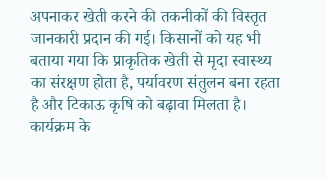अपनाकर खेती करने की तकनीकों की विस्तृत जानकारी प्रदान की गई। किसानों को यह भी बताया गया कि प्राकृतिक खेती से मृदा स्वास्थ्य का संरक्षण होता है, पर्यावरण संतुलन बना रहता है और टिकाऊ कृषि को बढ़ावा मिलता है। कार्यक्रम के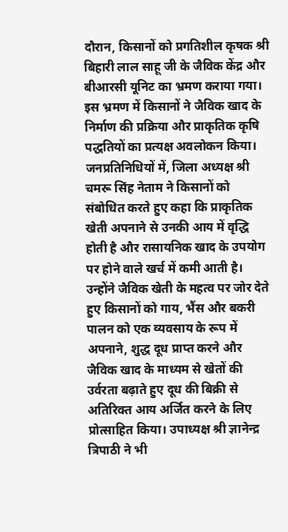दौरान, किसानों को प्रगतिशील कृषक श्री बिहारी लाल साहू जी के जैविक केंद्र और बीआरसी यूनिट का भ्रमण कराया गया। इस भ्रमण में किसानों ने जैविक खाद के निर्माण की प्रक्रिया और प्राकृतिक कृषि पद्धतियों का प्रत्यक्ष अवलोकन किया। जनप्रतिनिधियों में, जिला अध्यक्ष श्री चमरू सिंह नेताम ने किसानों को संबोधित करते हुए कहा कि प्राकृतिक खेती अपनाने से उनकी आय में वृद्धि होती है और रासायनिक खाद के उपयोग पर होने वाले खर्च में कमी आती है। उन्होंने जैविक खेती के महत्व पर जोर देते हुए किसानों को गाय, भैंस और बकरी पालन को एक व्यवसाय के रूप में अपनाने, शुद्ध दूध प्राप्त करने और जैविक खाद के माध्यम से खेतों की उर्वरता बढ़ाते हुए दूध की बिक्री से अतिरिक्त आय अर्जित करने के लिए प्रोत्साहित किया। उपाध्यक्ष श्री ज्ञानेन्द्र त्रिपाठी ने भी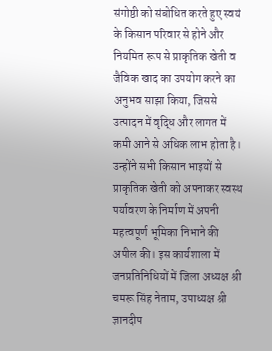संगोष्ठी को संबोधित करते हुए स्वयं के किसान परिवार से होने और नियमित रूप से प्राकृतिक खेती व जैविक खाद का उपयोग करने का अनुभव साझा किया, जिससे उत्पादन में वृद्धि और लागत में कमी आने से अधिक लाभ होता है। उन्होंने सभी किसान भाइयों से प्राकृतिक खेती को अपनाकर स्वस्थ पर्यावरण के निर्माण में अपनी महत्वपूर्ण भूमिका निभाने की अपील की। इस कार्यशाला में जनप्रतिनिधियों में जिला अध्यक्ष श्री चमरू सिंह नेताम, उपाध्यक्ष श्री ज्ञानदीप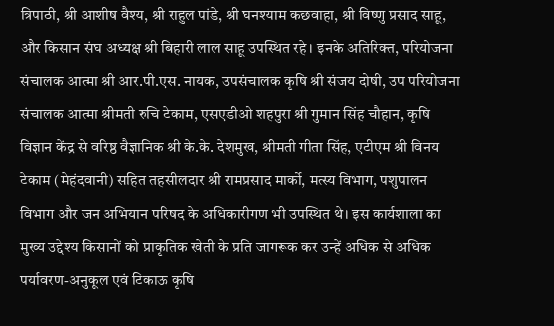त्रिपाठी, श्री आशीष वैश्य, श्री राहुल पांडे, श्री घनश्याम कछवाहा, श्री विष्णु प्रसाद साहू, और किसान संघ अध्यक्ष श्री बिहारी लाल साहू उपस्थित रहे। इनके अतिरिक्त, परियोजना संचालक आत्मा श्री आर.पी.एस. नायक, उपसंचालक कृषि श्री संजय दोषी, उप परियोजना संचालक आत्मा श्रीमती रुचि टेकाम, एसएडीओ शहपुरा श्री गुमान सिंह चौहान, कृषि विज्ञान केंद्र से वरिष्ठ वैज्ञानिक श्री के.के. देशमुख, श्रीमती गीता सिंह, एटीएम श्री विनय टेकाम (मेहंदवानी) सहित तहसीलदार श्री रामप्रसाद मार्को, मत्स्य विभाग, पशुपालन विभाग और जन अभियान परिषद के अधिकारीगण भी उपस्थित थे। इस कार्यशाला का मुख्य उद्देश्य किसानों को प्राकृतिक खेती के प्रति जागरूक कर उन्हें अधिक से अधिक पर्यावरण-अनुकूल एवं टिकाऊ कृषि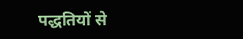पद्धतियों से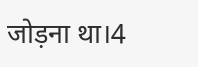जोड़ना था।4